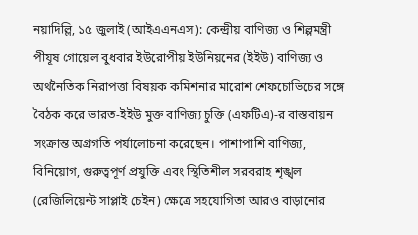নয়াদিল্লি, ১৫ জুলাই (আইএএনএস): কেন্দ্রীয় বাণিজ্য ও শিল্পমন্ত্রী পীযূষ গোয়েল বুধবার ইউরোপীয় ইউনিয়নের (ইইউ) বাণিজ্য ও অর্থনৈতিক নিরাপত্তা বিষয়ক কমিশনার মারোশ শেফচোভিচের সঙ্গে বৈঠক করে ভারত-ইইউ মুক্ত বাণিজ্য চুক্তি (এফটিএ)-র বাস্তবায়ন সংক্রান্ত অগ্রগতি পর্যালোচনা করেছেন। পাশাপাশি বাণিজ্য, বিনিয়োগ, গুরুত্বপূর্ণ প্রযুক্তি এবং স্থিতিশীল সরবরাহ শৃঙ্খল (রেজিলিয়েন্ট সাপ্লাই চেইন) ক্ষেত্রে সহযোগিতা আরও বাড়ানোর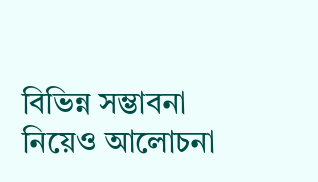বিভিন্ন সম্ভাবনা নিয়েও আলোচনা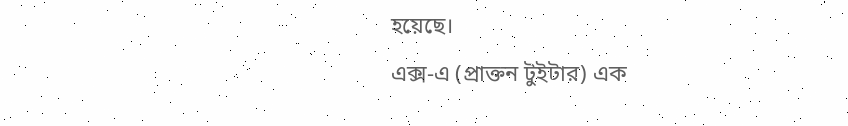হয়েছে।
এক্স-এ (প্রাক্তন টুইটার) এক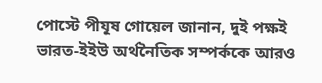পোস্টে পীযূষ গোয়েল জানান, দুই পক্ষই ভারত-ইইউ অর্থনৈতিক সম্পর্ককে আরও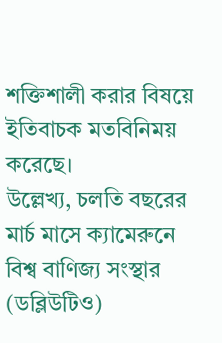শক্তিশালী করার বিষয়ে ইতিবাচক মতবিনিময় করেছে।
উল্লেখ্য, চলতি বছরের মার্চ মাসে ক্যামেরুনে বিশ্ব বাণিজ্য সংস্থার (ডব্লিউটিও)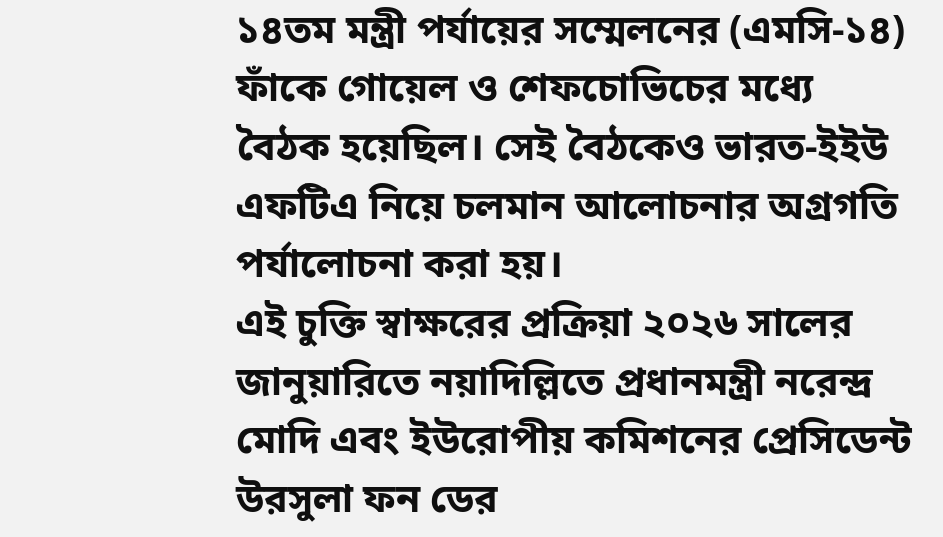১৪তম মন্ত্রী পর্যায়ের সম্মেলনের (এমসি-১৪) ফাঁকে গোয়েল ও শেফচোভিচের মধ্যে বৈঠক হয়েছিল। সেই বৈঠকেও ভারত-ইইউ এফটিএ নিয়ে চলমান আলোচনার অগ্রগতি পর্যালোচনা করা হয়।
এই চুক্তি স্বাক্ষরের প্রক্রিয়া ২০২৬ সালের জানুয়ারিতে নয়াদিল্লিতে প্রধানমন্ত্রী নরেন্দ্র মোদি এবং ইউরোপীয় কমিশনের প্রেসিডেন্ট উরসুলা ফন ডের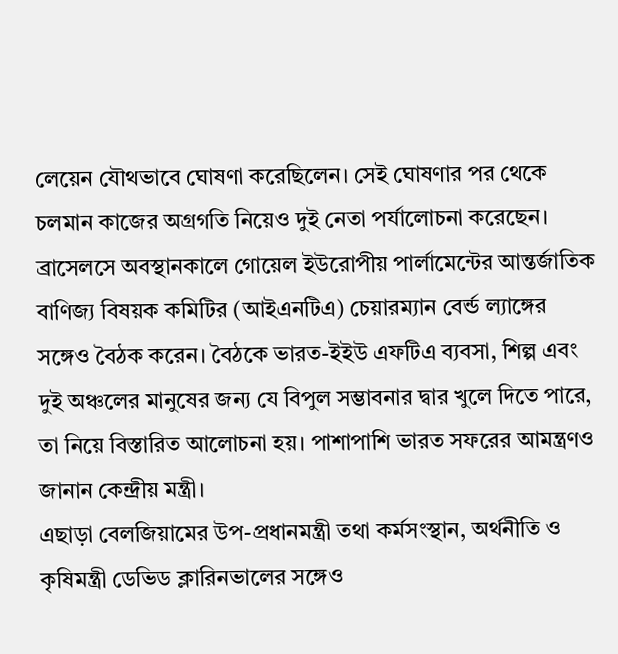লেয়েন যৌথভাবে ঘোষণা করেছিলেন। সেই ঘোষণার পর থেকে চলমান কাজের অগ্রগতি নিয়েও দুই নেতা পর্যালোচনা করেছেন।
ব্রাসেলসে অবস্থানকালে গোয়েল ইউরোপীয় পার্লামেন্টের আন্তর্জাতিক বাণিজ্য বিষয়ক কমিটির (আইএনটিএ) চেয়ারম্যান বের্ন্ড ল্যাঙ্গের সঙ্গেও বৈঠক করেন। বৈঠকে ভারত-ইইউ এফটিএ ব্যবসা, শিল্প এবং দুই অঞ্চলের মানুষের জন্য যে বিপুল সম্ভাবনার দ্বার খুলে দিতে পারে, তা নিয়ে বিস্তারিত আলোচনা হয়। পাশাপাশি ভারত সফরের আমন্ত্রণও জানান কেন্দ্রীয় মন্ত্রী।
এছাড়া বেলজিয়ামের উপ-প্রধানমন্ত্রী তথা কর্মসংস্থান, অর্থনীতি ও কৃষিমন্ত্রী ডেভিড ক্লারিনভালের সঙ্গেও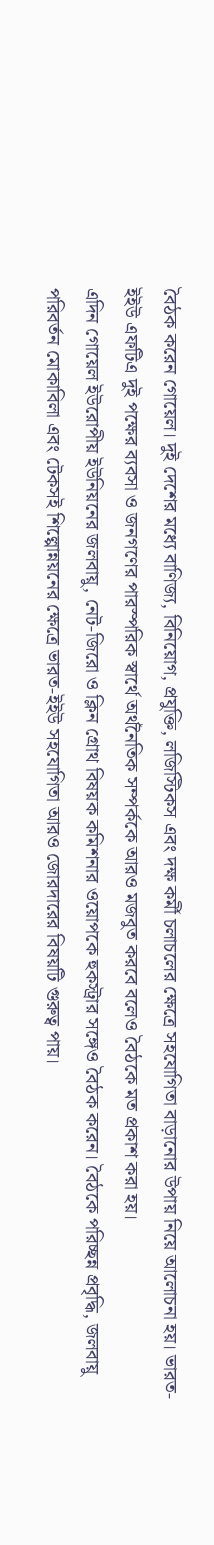বৈঠক করেন গোয়েল। দুই দেশের মধ্যে বাণিজ্য, বিনিয়োগ, প্রযুক্তি, লজিস্টিকস এবং দক্ষ কর্মী চলাচলের ক্ষেত্রে সহযোগিতা বাড়ানোর উপায় নিয়ে আলোচনা হয়। ভারত-ইইউ এফটিএ দুই পক্ষের ব্যবসা ও জনগণের পারস্পরিক স্বার্থে অর্থনৈতিক সম্পর্ককে আরও মজবুত করবে বলেও বৈঠকে মত প্রকাশ করা হয়।
এদিন গোয়েল ইউরোপীয় ইউনিয়নের জলবায়ু, নেট-জিরো ও ক্লিন গ্রোথ বিষয়ক কমিশনার ওয়োপকে হুকস্ট্রার সঙ্গেও বৈঠক করেন। বৈঠকে পরিচ্ছন্ন প্রবৃদ্ধি, জলবায়ু পরিবর্তন মোকাবিলা এবং টেকসই শিল্পোন্নয়নের ক্ষেত্রে ভারত-ইইউ সহযোগিতা আরও জোরদারের বিষয়টি গুরুত্ব পায়।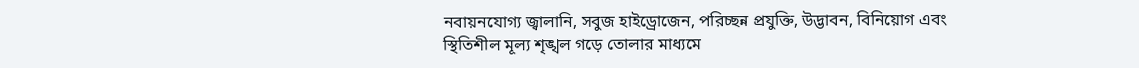নবায়নযোগ্য জ্বালানি, সবুজ হাইড্রোজেন, পরিচ্ছন্ন প্রযুক্তি, উদ্ভাবন, বিনিয়োগ এবং স্থিতিশীল মূল্য শৃঙ্খল গড়ে তোলার মাধ্যমে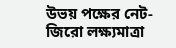উভয় পক্ষের নেট-জিরো লক্ষ্যমাত্রা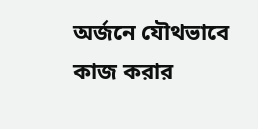অর্জনে যৌথভাবে কাজ করার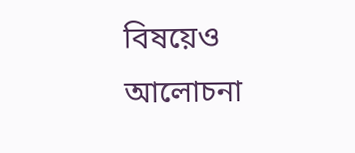বিষয়েও আলোচনা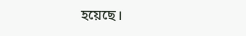হয়েছে।